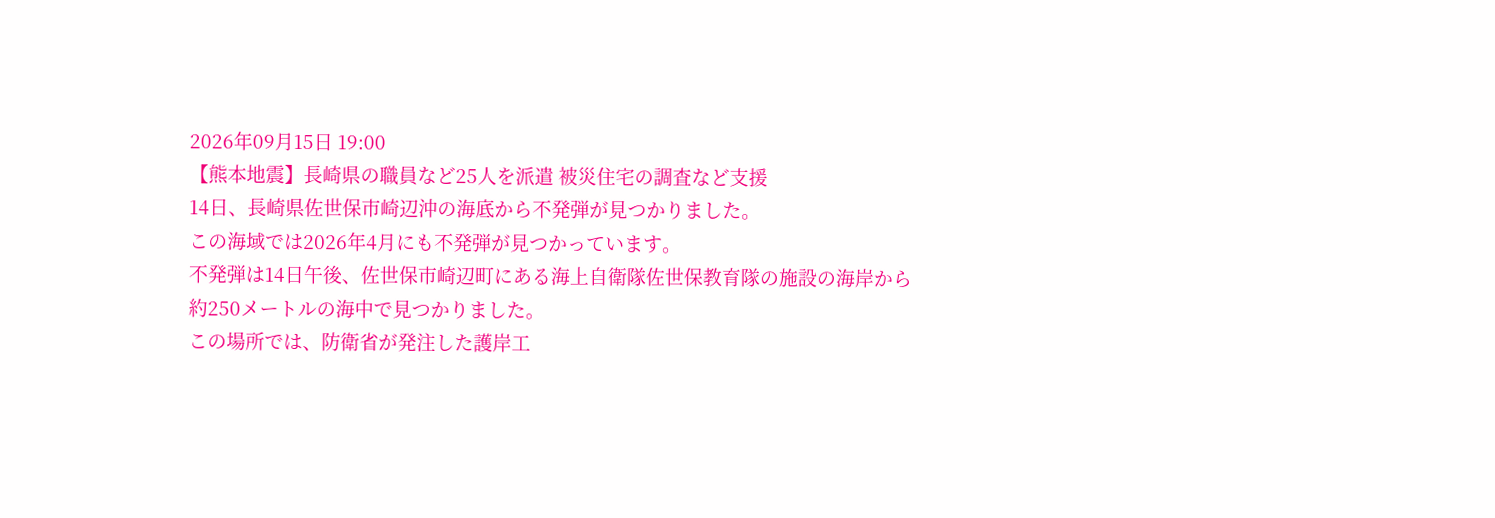2026年09月15日 19:00
【熊本地震】長崎県の職員など25人を派遣 被災住宅の調査など支援
14日、長崎県佐世保市崎辺沖の海底から不発弾が見つかりました。
この海域では2026年4月にも不発弾が見つかっています。
不発弾は14日午後、佐世保市崎辺町にある海上自衛隊佐世保教育隊の施設の海岸から約250メートルの海中で見つかりました。
この場所では、防衛省が発注した護岸工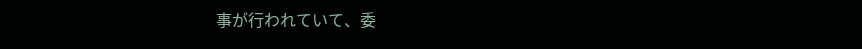事が行われていて、委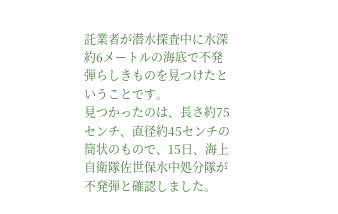託業者が潜水探査中に水深約6メートルの海底で不発弾らしきものを見つけたということです。
見つかったのは、長さ約75センチ、直径約45センチの筒状のもので、15日、海上自衛隊佐世保水中処分隊が不発弾と確認しました。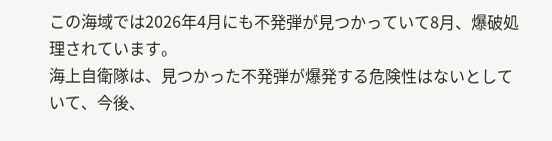この海域では2026年4月にも不発弾が見つかっていて8月、爆破処理されています。
海上自衛隊は、見つかった不発弾が爆発する危険性はないとしていて、今後、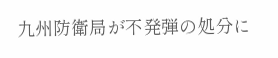九州防衛局が不発弾の処分に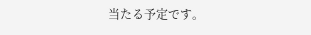当たる予定です。